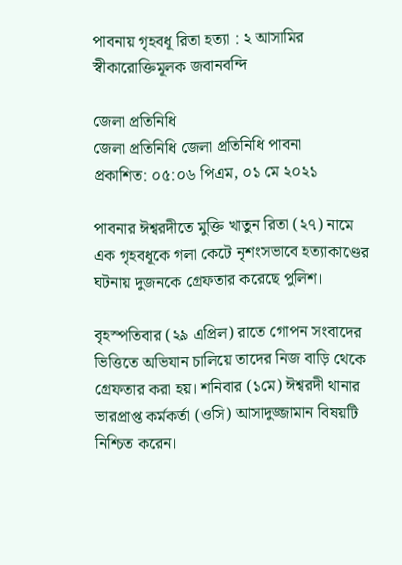পাবনায় গৃহবধূ রিতা হত্যা : ২ আসামির স্বীকারোক্তিমূলক জবানবন্দি

জেলা প্রতিনিধি
জেলা প্রতিনিধি জেলা প্রতিনিধি পাবনা
প্রকাশিত: ০৫:০৬ পিএম, ০১ মে ২০২১

পাবনার ঈশ্বরদীতে মুক্তি খাতুন রিতা (২৭) নামে এক গৃহবধূকে গলা কেটে নৃশংসভাবে হত্যাকাণ্ডের ঘটনায় দুজনকে গ্রেফতার করেছে পুলিশ।

বৃহস্পতিবার (২৯ এপ্রিল) রাতে গোপন সংবাদের ভিত্তিতে অভিযান চালিয়ে তাদের নিজ বাড়ি থেকে গ্রেফতার করা হয়। শনিবার (১মে) ঈশ্বরদী থানার ভারপ্রাপ্ত কর্মকর্তা (ওসি) আসাদুজ্জামান বিষয়টি নিশ্চিত করেন।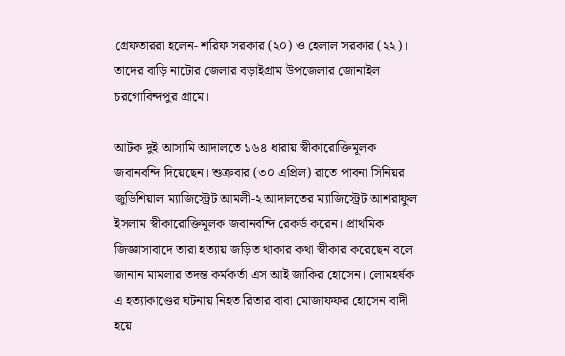গ্রেফতাররা হলেন- শরিফ সরকার (২০) ও হেলাল সরকার (২২)। তাদের বাড়ি নাটোর জেলার বড়াইগ্রাম উপজেলার জোনাইল চরগোবিন্দপুর গ্রামে।

আটক দুই আসামি আদালতে ১৬৪ ধারায় স্বীকারোক্তিমূলক জবানবন্দি দিয়েছেন। শুক্রবার (৩০ এপ্রিল) রাতে পাবনা সিনিয়র জুডিশিয়াল ম্যাজিস্ট্রেট আমলী-২ আদালতের ম্যাজিস্ট্রেট আশরাফুল ইসলাম স্বীকারোক্তিমূলক জবানবন্দি রেকর্ড করেন। প্রাথমিক জিজ্ঞাসাবাদে তারা হত্যায় জড়িত থাকার কথা স্বীকার করেছেন বলে জানান মামলার তদন্ত কর্মকর্তা এস আই জাকির হোসেন। লোমহর্ষক এ হত্যাকাণ্ডের ঘটনায় নিহত রিতার বাবা মোজাফফর হোসেন বাদী হয়ে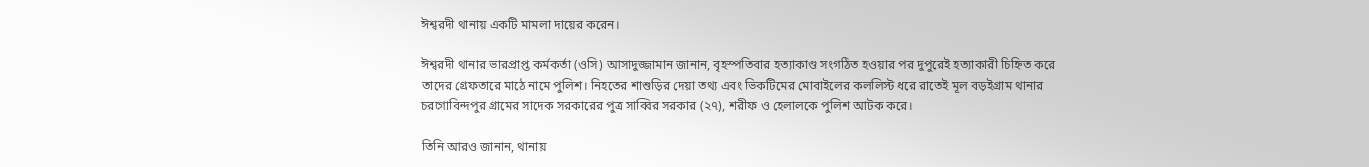ঈশ্বরদী থানায় একটি মামলা দায়ের করেন।

ঈশ্বরদী থানার ভারপ্রাপ্ত কর্মকর্তা (ওসি) আসাদুজ্জামান জানান, বৃহস্পতিবার হত্যাকাণ্ড সংগঠিত হওয়ার পর দুপুরেই হত্যাকারী চিহ্নিত করে তাদের গ্রেফতারে মাঠে নামে পুলিশ। নিহতের শাশুড়ির দেয়া তথ্য এবং ভিকটিমের মোবাইলের কললিস্ট ধরে রাতেই মূল বড়ইগ্রাম থানার চরগোবিন্দপুর গ্রামের সাদেক সরকারের পুত্র সাব্বির সরকার (২৭), শরীফ ও হেলালকে পুলিশ আটক করে।

তিনি আরও জানান, থানায়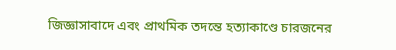জিজ্ঞাসাবাদে এবং প্রাথমিক তদন্তে হত্যাকাণ্ডে চারজনের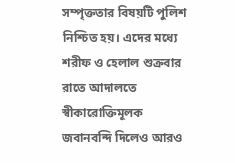সম্পৃক্ততার বিষয়টি পুলিশ নিশ্চিত হয়। এদের মধ্যে শরীফ ও হেলাল শুক্রবার রাতে আদালতে স্বীকারোক্তিমূলক জবানবন্দি দিলেও আরও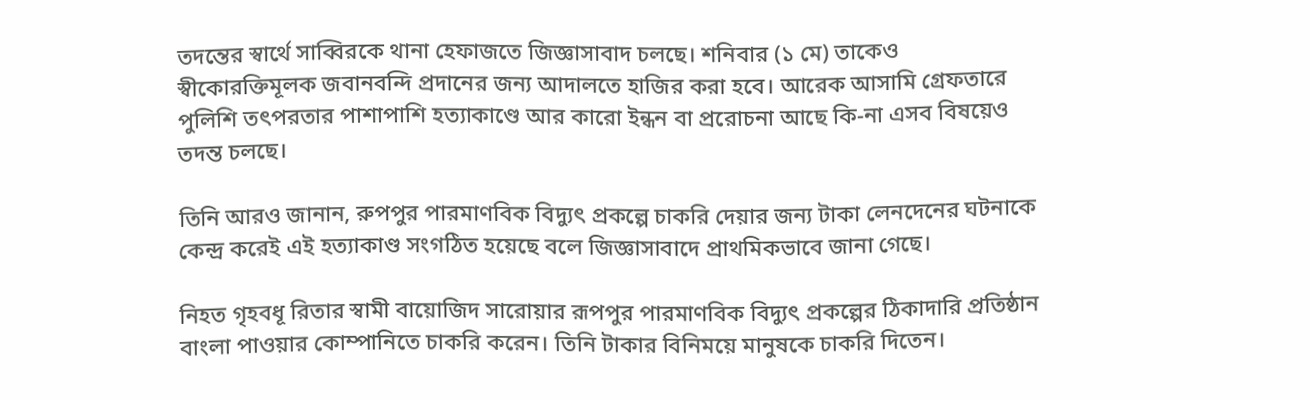তদন্তের স্বার্থে সাব্বিরকে থানা হেফাজতে জিজ্ঞাসাবাদ চলছে। শনিবার (১ মে) তাকেও স্বীকোরক্তিমূলক জবানবন্দি প্রদানের জন্য আদালতে হাজির করা হবে। আরেক আসামি গ্রেফতারে পুলিশি তৎপরতার পাশাপাশি হত্যাকাণ্ডে আর কারো ইন্ধন বা প্ররোচনা আছে কি-না এসব বিষয়েও তদন্ত চলছে।

তিনি আরও জানান, রুপপুর পারমাণবিক বিদ্যুৎ প্রকল্পে চাকরি দেয়ার জন্য টাকা লেনদেনের ঘটনাকে কেন্দ্র করেই এই হত্যাকাণ্ড সংগঠিত হয়েছে বলে জিজ্ঞাসাবাদে প্রাথমিকভাবে জানা গেছে।

নিহত গৃহবধূ রিতার স্বামী বায়োজিদ সারোয়ার রূপপুর পারমাণবিক বিদ্যুৎ প্রকল্পের ঠিকাদারি প্রতিষ্ঠান বাংলা পাওয়ার কোম্পানিতে চাকরি করেন। তিনি টাকার বিনিময়ে মানুষকে চাকরি দিতেন।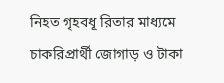নিহত গৃহবধূ রিতার মাধ্যমে চাকরিপ্রার্থী জোগাড় ও টাকা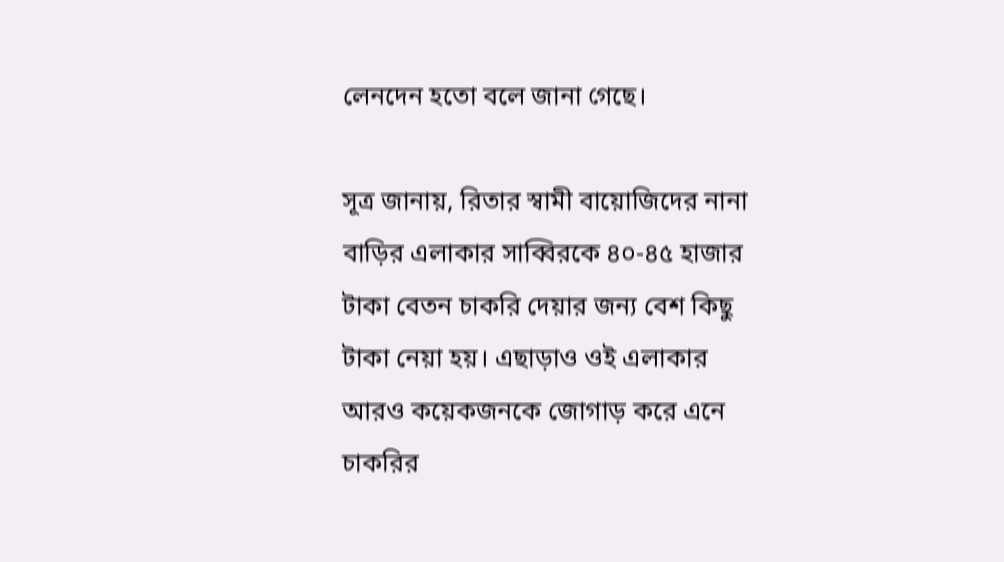লেনদেন হতো বলে জানা গেছে।

সূত্র জানায়, রিতার স্বামী বায়োজিদের নানা বাড়ির এলাকার সাব্বিরকে ৪০-৪৫ হাজার টাকা বেতন চাকরি দেয়ার জন্য বেশ কিছু টাকা নেয়া হয়। এছাড়াও ওই এলাকার আরও কয়েকজনকে জোগাড় করে এনে চাকরির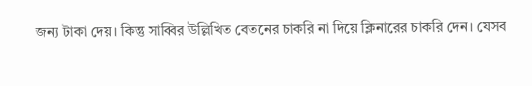জন্য টাকা দেয়। কিন্তু সাব্বির উল্লিখিত বেতনের চাকরি না দিয়ে ক্লিনারের চাকরি দেন। যেসব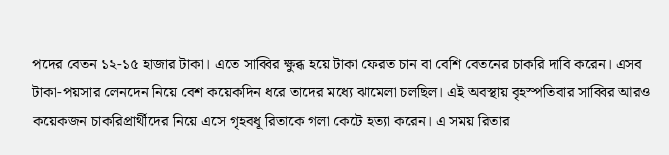পদের বেতন ১২-১৫ হাজার টাকা। এতে সাব্বির ক্ষুব্ধ হয়ে টাকা ফেরত চান বা বেশি বেতনের চাকরি দাবি করেন। এসব টাকা-পয়সার লেনদেন নিয়ে বেশ কয়েকদিন ধরে তাদের মধ্যে ঝামেলা চলছিল। এই অবস্থায় বৃহস্পতিবার সাব্বির আরও কয়েকজন চাকরিপ্রার্থীদের নিয়ে এসে গৃহবধূ রিতাকে গলা কেটে হত্যা করেন। এ সময় রিতার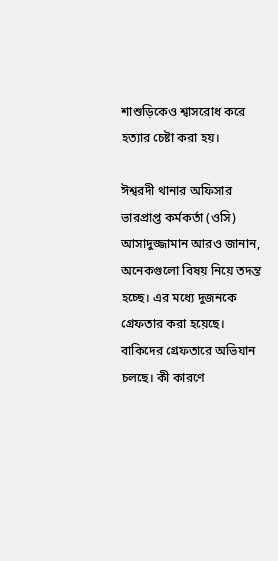শাশুড়িকেও শ্বাসরোধ করে হত্যার চেষ্টা করা হয়।

ঈশ্বরদী থানার অফিসার ভারপ্রাপ্ত কর্মকর্তা (ওসি) আসাদুজ্জামান আরও জানান, অনেকগুলো বিষয় নিয়ে তদন্ত হচ্ছে। এর মধ্যে দুজনকে গ্রেফতার করা হয়েছে। বাকিদের গ্রেফতারে অভিযান চলছে। কী কারণে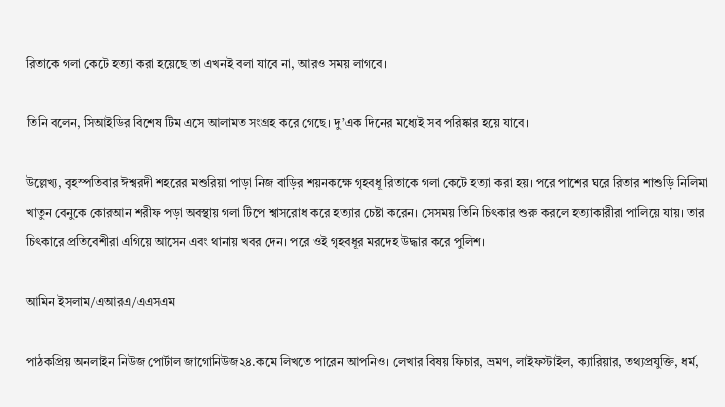রিতাকে গলা কেটে হত্যা করা হয়েছে তা এখনই বলা যাবে না, আরও সময় লাগবে।

তিনি বলেন, সিআইডির বিশেষ টিম এসে আলামত সংগ্রহ করে গেছে। দু’এক দিনের মধ্যেই সব পরিষ্কার হয়ে যাবে।

উল্লেখ্য, বৃহস্পতিবার ঈশ্বরদী শহরের মশুরিয়া পাড়া নিজ বাড়ির শয়নকক্ষে গৃহবধূ রিতাকে গলা কেটে হত্যা করা হয়। পরে পাশের ঘরে রিতার শাশুড়ি নিলিমা খাতুন বেনুকে কোরআন শরীফ পড়া অবস্থায় গলা টিপে শ্বাসরোধ করে হত্যার চেষ্টা করেন। সেসময় তিনি চিৎকার শুরু করলে হত্যাকারীরা পালিয়ে যায়। তার চিৎকারে প্রতিবেশীরা এগিয়ে আসেন এবং থানায় খবর দেন। পরে ওই গৃহবধূর মরদেহ উদ্ধার করে পুলিশ।

আমিন ইসলাম/এআরএ/এএসএম

পাঠকপ্রিয় অনলাইন নিউজ পোর্টাল জাগোনিউজ২৪.কমে লিখতে পারেন আপনিও। লেখার বিষয় ফিচার, ভ্রমণ, লাইফস্টাইল, ক্যারিয়ার, তথ্যপ্রযুক্তি, ধর্ম,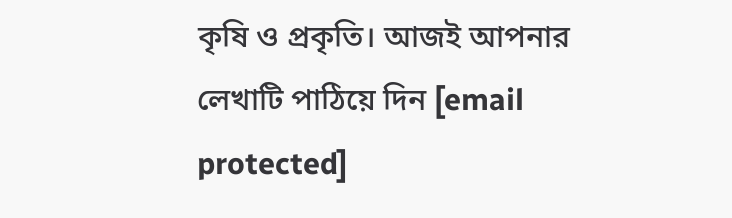কৃষি ও প্রকৃতি। আজই আপনার লেখাটি পাঠিয়ে দিন [email protected]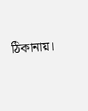ঠিকানায়।